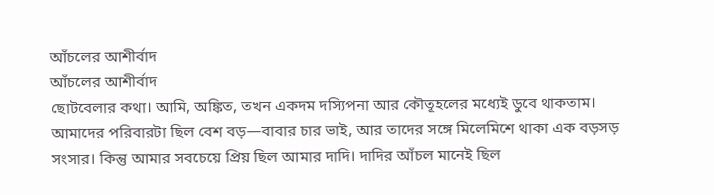আঁচলের আশীর্বাদ
আঁচলের আশীর্বাদ
ছোটবেলার কথা। আমি, অঙ্কিত, তখন একদম দস্যিপনা আর কৌতূহলের মধ্যেই ডুবে থাকতাম। আমাদের পরিবারটা ছিল বেশ বড়—বাবার চার ভাই, আর তাদের সঙ্গে মিলেমিশে থাকা এক বড়সড় সংসার। কিন্তু আমার সবচেয়ে প্রিয় ছিল আমার দাদি। দাদির আঁচল মানেই ছিল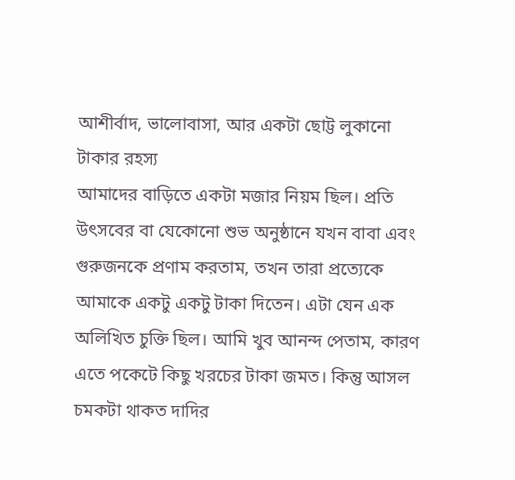আশীর্বাদ, ভালোবাসা, আর একটা ছোট্ট লুকানো টাকার রহস্য
আমাদের বাড়িতে একটা মজার নিয়ম ছিল। প্রতি উৎসবের বা যেকোনো শুভ অনুষ্ঠানে যখন বাবা এবং গুরুজনকে প্রণাম করতাম, তখন তারা প্রত্যেকে আমাকে একটু একটু টাকা দিতেন। এটা যেন এক অলিখিত চুক্তি ছিল। আমি খুব আনন্দ পেতাম, কারণ এতে পকেটে কিছু খরচের টাকা জমত। কিন্তু আসল চমকটা থাকত দাদির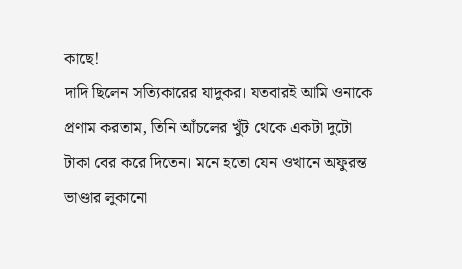কাছে!
দাদি ছিলেন সত্যিকারের যাদুকর। যতবারই আমি ওনাকে প্রণাম করতাম, তিনি আঁচলের খুঁট থেকে একটা দুটো টাকা বের করে দিতেন। মনে হতো যেন ওখানে অফুরন্ত ভাণ্ডার লুকানো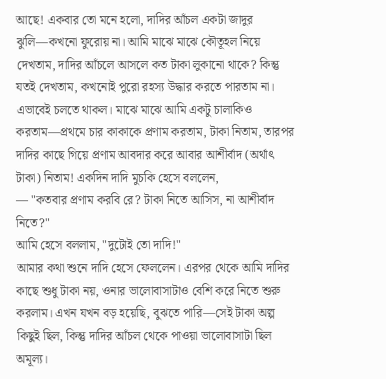আছে! একবার তো মনে হলো, দাদির আঁচল একটা জাদুর ঝুলি—কখনো ফুরোয় না। আমি মাঝে মাঝে কৌতূহল নিয়ে দেখতাম, দাদির আঁচলে আসলে কত টাকা লুকানো থাকে? কিন্তু যতই দেখতাম, কখনোই পুরো রহস্য উদ্ধার করতে পারতাম না।
এভাবেই চলতে থাকল। মাঝে মাঝে আমি একটু চালাকিও করতাম—প্রথমে চার কাকাকে প্রণাম করতাম, টাকা নিতাম, তারপর দাদির কাছে গিয়ে প্রণাম আবদার করে আবার আশীর্বাদ (অর্থাৎ টাকা) নিতাম! একদিন দাদি মুচকি হেসে বললেন,
— "কতবার প্রণাম করবি রে? টাকা নিতে আসিস, না আশীর্বাদ নিতে?"
আমি হেসে বললাম, "দুটোই তো দাদি!"
আমার কথা শুনে দাদি হেসে ফেললেন। এরপর থেকে আমি দাদির কাছে শুধু টাকা নয়, ওনার ভালোবাসাটাও বেশি করে নিতে শুরু করলাম। এখন যখন বড় হয়েছি, বুঝতে পারি—সেই টাকা অল্প কিছুই ছিল, কিন্তু দাদির আঁচল থেকে পাওয়া ভালোবাসাটা ছিল অমূল্য।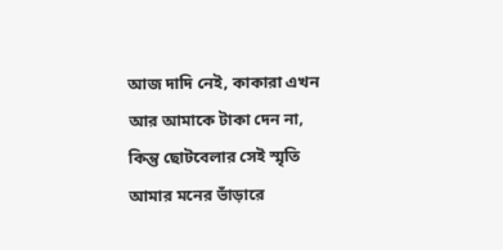আজ দাদি নেই, কাকারা এখন আর আমাকে টাকা দেন না, কিন্তু ছোটবেলার সেই স্মৃতি আমার মনের ভাঁড়ারে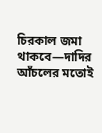চিরকাল জমা থাকবে—দাদির আঁচলের মতোই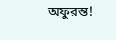অফুরন্ত!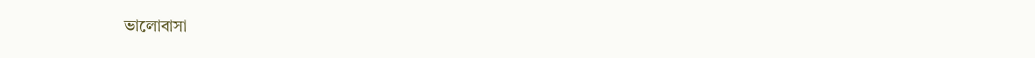ভালোবাসা